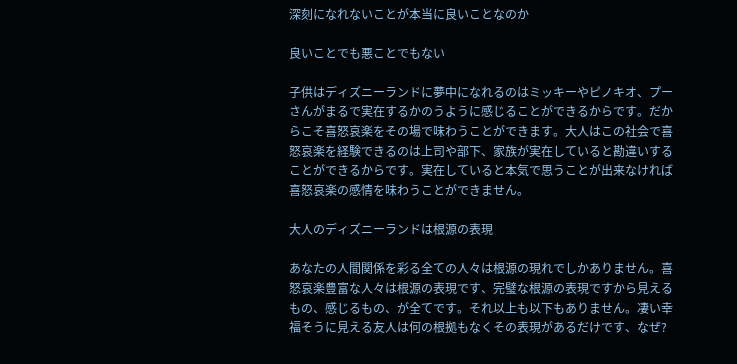深刻になれないことが本当に良いことなのか

良いことでも悪ことでもない

子供はディズニーランドに夢中になれるのはミッキーやピノキオ、プーさんがまるで実在するかのうように感じることができるからです。だからこそ喜怒哀楽をその場で味わうことができます。大人はこの社会で喜怒哀楽を経験できるのは上司や部下、家族が実在していると勘違いすることができるからです。実在していると本気で思うことが出来なければ喜怒哀楽の感情を味わうことができません。

大人のディズニーランドは根源の表現

あなたの人間関係を彩る全ての人々は根源の現れでしかありません。喜怒哀楽豊富な人々は根源の表現です、完璧な根源の表現ですから見えるもの、感じるもの、が全てです。それ以上も以下もありません。凄い幸福そうに見える友人は何の根拠もなくその表現があるだけです、なぜ?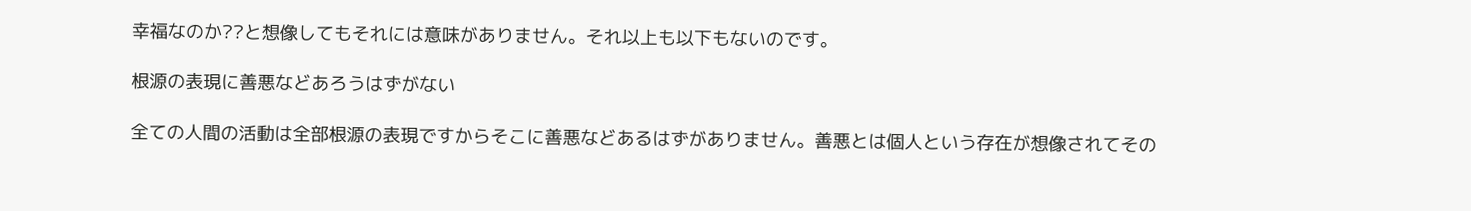幸福なのか??と想像してもそれには意味がありません。それ以上も以下もないのです。

根源の表現に善悪などあろうはずがない

全ての人間の活動は全部根源の表現ですからそこに善悪などあるはずがありません。善悪とは個人という存在が想像されてその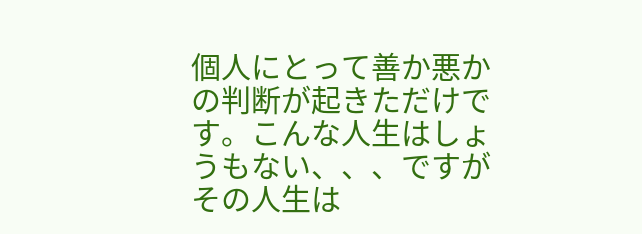個人にとって善か悪かの判断が起きただけです。こんな人生はしょうもない、、、ですがその人生は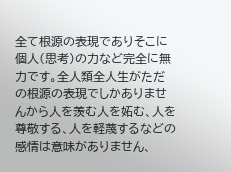全て根源の表現でありそこに個人(思考)の力など完全に無力です。全人類全人生がただの根源の表現でしかありませんから人を羨む人を妬む、人を尊敬する、人を軽蔑するなどの感情は意味がありません、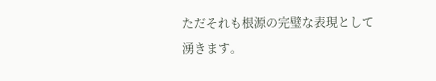ただそれも根源の完璧な表現として湧きます。